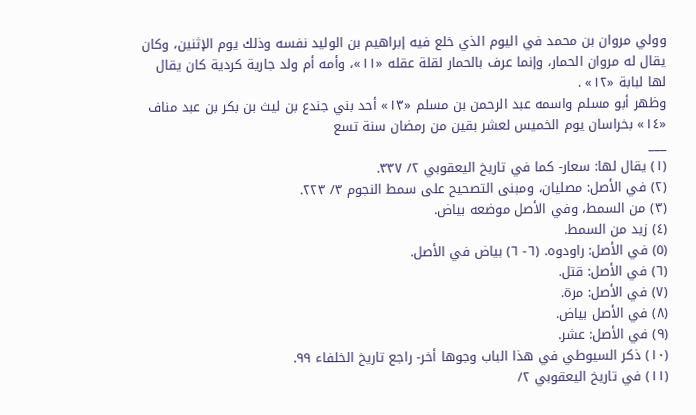وولي مروان بن محمد في اليوم الذي خلع فيه إبراهيم بن الوليد نفسه وذلك يوم الإثنين، وكان يقال له مروان الحمار، وإنما عرف بالحمار لقلة عقله «١١»، وأمه أم ولد جارية كردية كان يقال لها لبابة «١٢» .
وظهر أبو مسلم واسمه عبد الرحمن بن مسلم «١٣» أحد بني جندع بن ليث بن بكر بن عبد مناف «١٤» بخراسان يوم الخميس لعشر بقين من رمضان سنة تسع
___
(١) يقال لها: سعار- كما في تاريخ اليعقوبي ٢/ ٣٣٧.
(٢) في الأصل: مصليان، ومبنى التصحيح على سمط النجوم ٣/ ٢٢٣.
(٣) من السمط، وفي الأصل موضعه بياض.
(٤) زيد من السمط.
(٥) في الأصل: راودوه. (٦- ٦) بياض في الأصل.
(٦) في الأصل: قتل.
(٧) في الأصل: مرة.
(٨) في الأصل بياض.
(٩) في الأصل: عشر.
(١٠) ذكر السيوطي في هذا الباب وجوها أخر- راجع تاريخ الخلفاء ٩٩.
(١١) في تاريخ اليعقوبي ٢/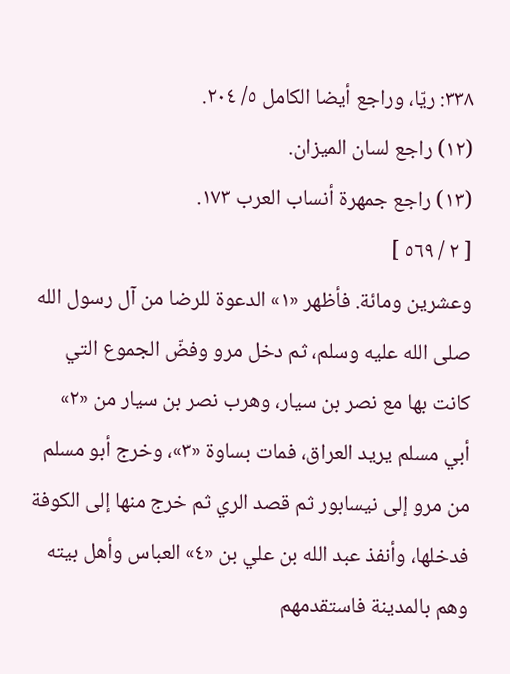٣٣٨: ريّا، وراجع أيضا الكامل ٥/ ٢٠٤.
(١٢) راجع لسان الميزان.
(١٣) راجع جمهرة أنساب العرب ١٧٣.
[ ٢ / ٥٦٩ ]
وعشرين ومائة. فأظهر «١» الدعوة للرضا من آل رسول الله صلى الله عليه وسلم، ثم دخل مرو وفضّ الجموع التي كانت بها مع نصر بن سيار، وهرب نصر بن سيار من «٢» أبي مسلم يريد العراق، فمات بساوة «٣»، وخرج أبو مسلم من مرو إلى نيسابور ثم قصد الري ثم خرج منها إلى الكوفة فدخلها، وأنفذ عبد الله بن علي بن «٤» العباس وأهل بيته وهم بالمدينة فاستقدمهم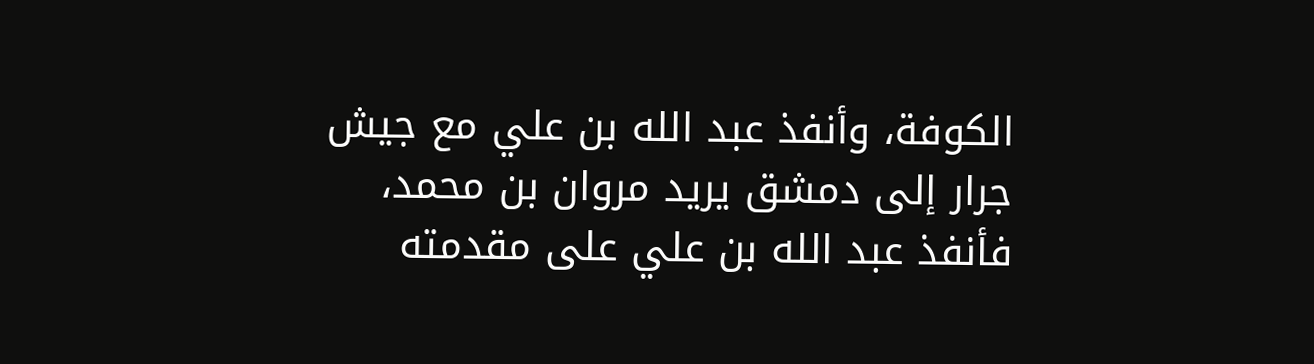الكوفة، وأنفذ عبد الله بن علي مع جيش جرار إلى دمشق يريد مروان بن محمد، فأنفذ عبد الله بن علي على مقدمته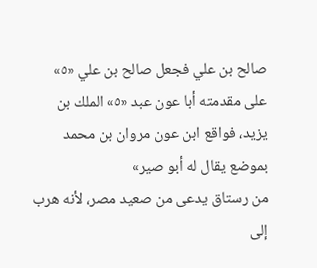صالح بن علي فجعل صالح بن علي «٥» على مقدمته أبا عون عبد «٥» الملك بن يزيد، فواقع ابن عون مروان بن محمد بموضع يقال له أبو صير»
من رستاق يدعى من صعيد مصر، لأنه هرب إلى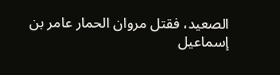الصعيد، فقتل مروان الحمار عامر بن إسماعيل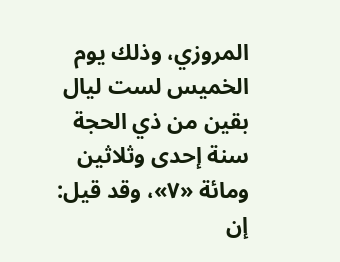المروزي، وذلك يوم الخميس لست ليال بقين من ذي الحجة سنة إحدى وثلاثين ومائة «٧»، وقد قيل: إن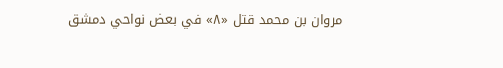مروان بن محمد قتل «٨» في بعض نواحي دمشق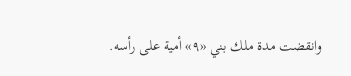وانقضت مدة ملك بني «٩» أمية على رأسه.